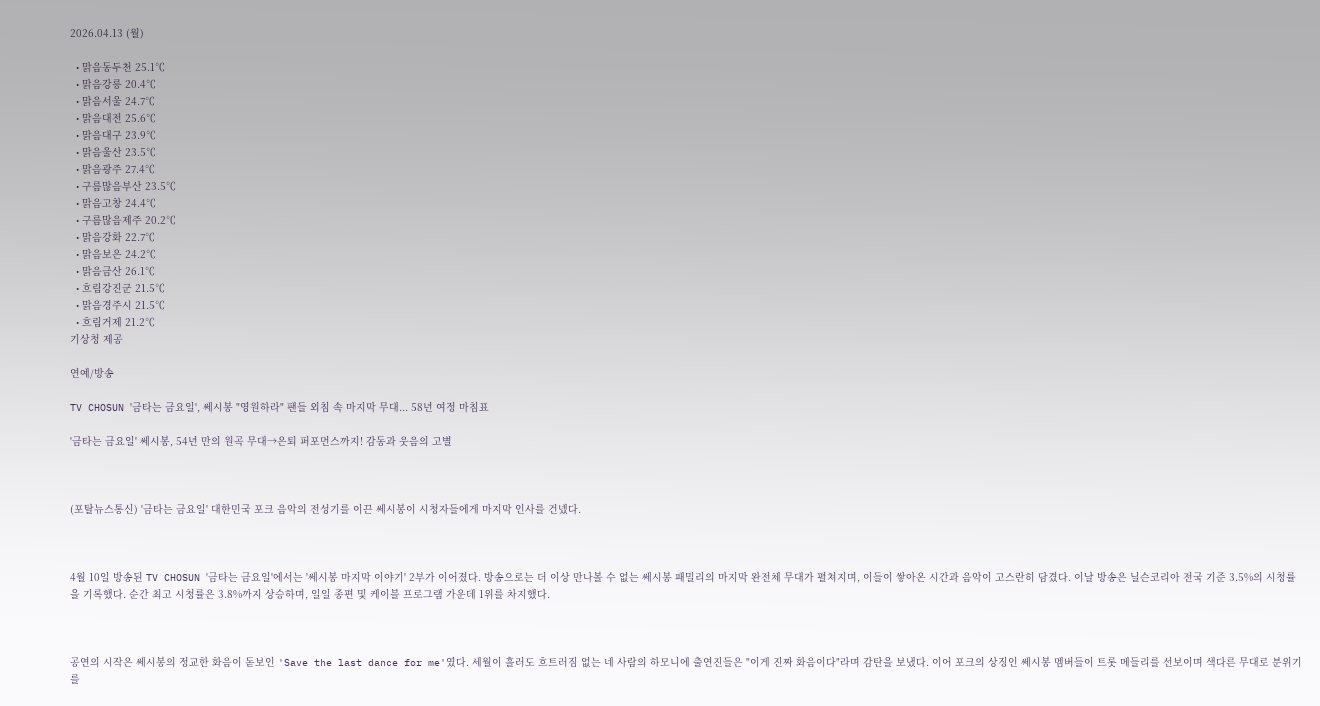2026.04.13 (월)

  • 맑음동두천 25.1℃
  • 맑음강릉 20.4℃
  • 맑음서울 24.7℃
  • 맑음대전 25.6℃
  • 맑음대구 23.9℃
  • 맑음울산 23.5℃
  • 맑음광주 27.4℃
  • 구름많음부산 23.5℃
  • 맑음고창 24.4℃
  • 구름많음제주 20.2℃
  • 맑음강화 22.7℃
  • 맑음보은 24.2℃
  • 맑음금산 26.1℃
  • 흐림강진군 21.5℃
  • 맑음경주시 21.5℃
  • 흐림거제 21.2℃
기상청 제공

연예/방송

TV CHOSUN '금타는 금요일', 쎄시봉 "영원하라" 팬들 외침 속 마지막 무대... 58년 여정 마침표

'금타는 금요일' 쎄시봉, 54년 만의 원곡 무대→은퇴 퍼포먼스까지! 감동과 웃음의 고별



(포탈뉴스통신) '금타는 금요일' 대한민국 포크 음악의 전성기를 이끈 쎄시봉이 시청자들에게 마지막 인사를 건넸다.



4월 10일 방송된 TV CHOSUN '금타는 금요일'에서는 '쎄시봉 마지막 이야기' 2부가 이어졌다. 방송으로는 더 이상 만나볼 수 없는 쎄시봉 패밀리의 마지막 완전체 무대가 펼쳐지며, 이들이 쌓아온 시간과 음악이 고스란히 담겼다. 이날 방송은 닐슨코리아 전국 기준 3.5%의 시청률을 기록했다. 순간 최고 시청률은 3.8%까지 상승하며, 일일 종편 및 케이블 프로그램 가운데 1위를 차지했다.



공연의 시작은 쎄시봉의 정교한 화음이 돋보인 'Save the last dance for me'였다. 세월이 흘러도 흐트러짐 없는 네 사람의 하모니에 출연진들은 "이게 진짜 화음이다"라며 감탄을 보냈다. 이어 포크의 상징인 쎄시봉 멤버들이 트롯 메들리를 선보이며 색다른 무대로 분위기를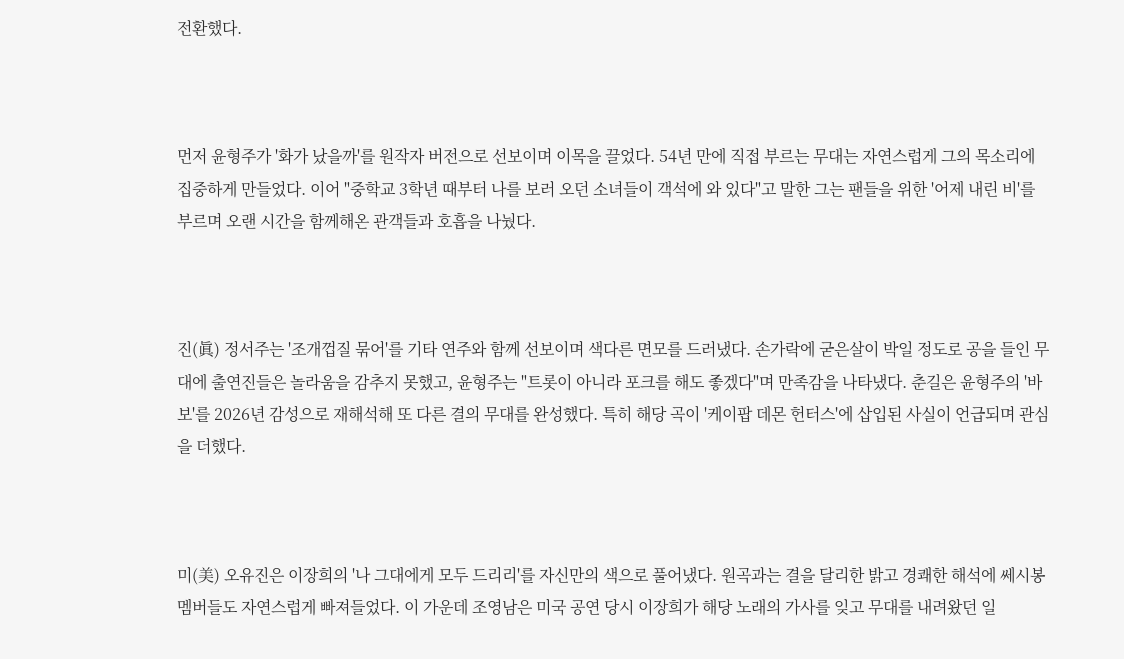전환했다.



먼저 윤형주가 '화가 났을까'를 원작자 버전으로 선보이며 이목을 끌었다. 54년 만에 직접 부르는 무대는 자연스럽게 그의 목소리에 집중하게 만들었다. 이어 "중학교 3학년 때부터 나를 보러 오던 소녀들이 객석에 와 있다"고 말한 그는 팬들을 위한 '어제 내린 비'를 부르며 오랜 시간을 함께해온 관객들과 호흡을 나눴다.



진(眞) 정서주는 '조개껍질 묶어'를 기타 연주와 함께 선보이며 색다른 면모를 드러냈다. 손가락에 굳은살이 박일 정도로 공을 들인 무대에 출연진들은 놀라움을 감추지 못했고, 윤형주는 "트롯이 아니라 포크를 해도 좋겠다"며 만족감을 나타냈다. 춘길은 윤형주의 '바보'를 2026년 감성으로 재해석해 또 다른 결의 무대를 완성했다. 특히 해당 곡이 '케이팝 데몬 헌터스'에 삽입된 사실이 언급되며 관심을 더했다.



미(美) 오유진은 이장희의 '나 그대에게 모두 드리리'를 자신만의 색으로 풀어냈다. 원곡과는 결을 달리한 밝고 경쾌한 해석에 쎄시봉 멤버들도 자연스럽게 빠져들었다. 이 가운데 조영남은 미국 공연 당시 이장희가 해당 노래의 가사를 잊고 무대를 내려왔던 일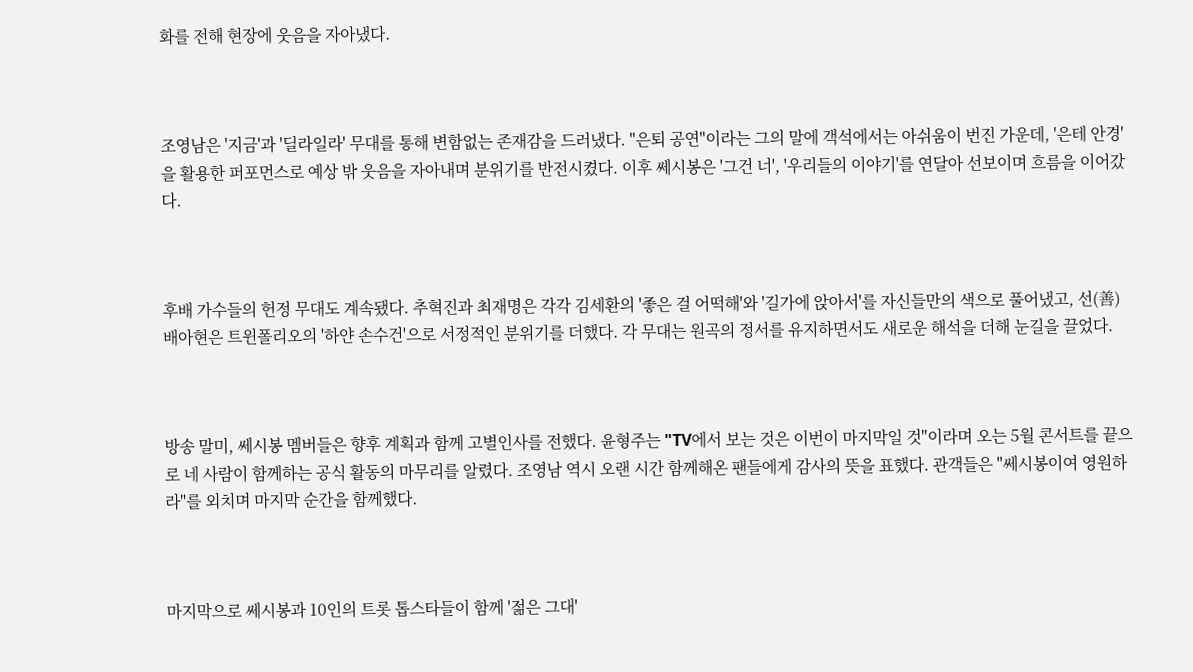화를 전해 현장에 웃음을 자아냈다.



조영남은 '지금'과 '딜라일라' 무대를 통해 변함없는 존재감을 드러냈다. "은퇴 공연"이라는 그의 말에 객석에서는 아쉬움이 번진 가운데, '은테 안경'을 활용한 퍼포먼스로 예상 밖 웃음을 자아내며 분위기를 반전시켰다. 이후 쎄시봉은 '그건 너', '우리들의 이야기'를 연달아 선보이며 흐름을 이어갔다.



후배 가수들의 헌정 무대도 계속됐다. 추혁진과 최재명은 각각 김세환의 '좋은 걸 어떡해'와 '길가에 앉아서'를 자신들만의 색으로 풀어냈고, 선(善) 배아현은 트윈폴리오의 '하얀 손수건'으로 서정적인 분위기를 더했다. 각 무대는 원곡의 정서를 유지하면서도 새로운 해석을 더해 눈길을 끌었다.



방송 말미, 쎄시봉 멤버들은 향후 계획과 함께 고별인사를 전했다. 윤형주는 "TV에서 보는 것은 이번이 마지막일 것"이라며 오는 5월 콘서트를 끝으로 네 사람이 함께하는 공식 활동의 마무리를 알렸다. 조영남 역시 오랜 시간 함께해온 팬들에게 감사의 뜻을 표했다. 관객들은 "쎄시봉이여 영원하라"를 외치며 마지막 순간을 함께했다.



마지막으로 쎄시봉과 10인의 트롯 톱스타들이 함께 '젊은 그대'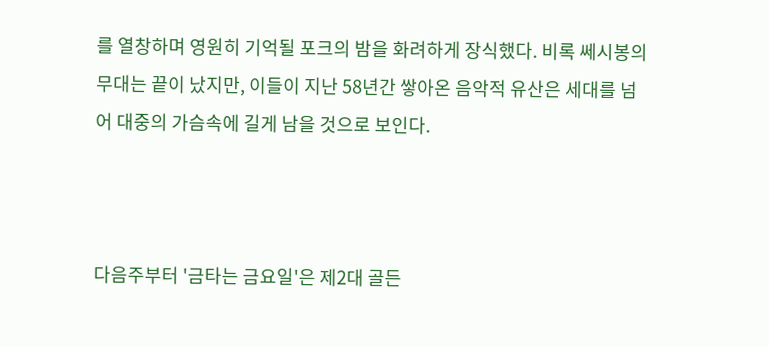를 열창하며 영원히 기억될 포크의 밤을 화려하게 장식했다. 비록 쎄시봉의 무대는 끝이 났지만, 이들이 지난 58년간 쌓아온 음악적 유산은 세대를 넘어 대중의 가슴속에 길게 남을 것으로 보인다.



다음주부터 '금타는 금요일'은 제2대 골든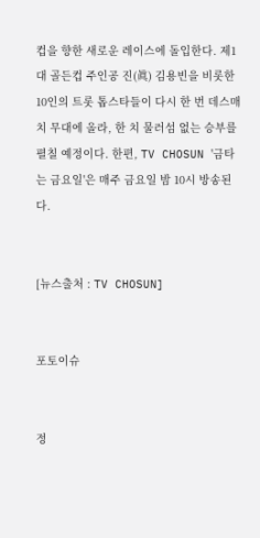컵을 향한 새로운 레이스에 돌입한다. 제1대 골든컵 주인공 진(眞) 김용빈을 비롯한 10인의 트롯 톱스타들이 다시 한 번 데스매치 무대에 올라, 한 치 물러섬 없는 승부를 펼칠 예정이다. 한편, TV CHOSUN '금타는 금요일'은 매주 금요일 밤 10시 방송된다.


[뉴스출처 : TV CHOSUN]


포토이슈


정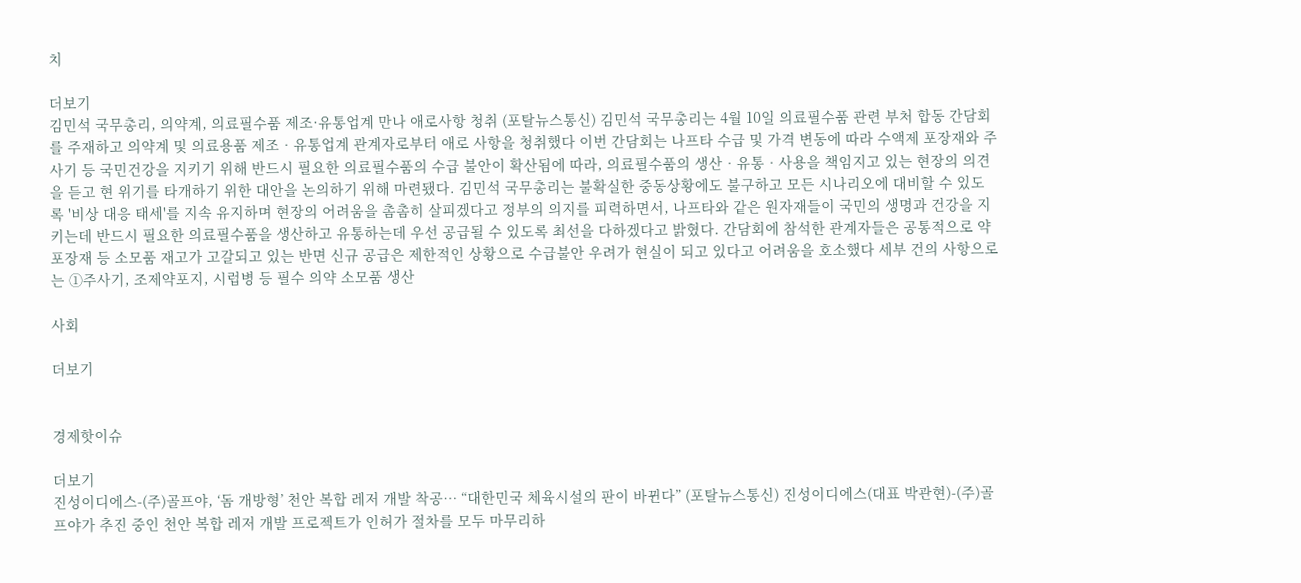치

더보기
김민석 국무총리, 의약계, 의료필수품 제조·유통업계 만나 애로사항 청취 (포탈뉴스통신) 김민석 국무총리는 4월 10일 의료필수품 관련 부처 합동 간담회를 주재하고 의약계 및 의료용품 제조‧유통업계 관계자로부터 애로 사항을 청취했다 이번 간담회는 나프타 수급 및 가격 변동에 따라 수액제 포장재와 주사기 등 국민건강을 지키기 위해 반드시 필요한 의료필수품의 수급 불안이 확산됨에 따라, 의료필수품의 생산‧유통‧사용을 책임지고 있는 현장의 의견을 듣고 현 위기를 타개하기 위한 대안을 논의하기 위해 마련됐다. 김민석 국무총리는 불확실한 중동상황에도 불구하고 모든 시나리오에 대비할 수 있도록 '비상 대응 태세'를 지속 유지하며 현장의 어려움을 촘촘히 살피겠다고 정부의 의지를 피력하면서, 나프타와 같은 원자재들이 국민의 생명과 건강을 지키는데 반드시 필요한 의료필수품을 생산하고 유통하는데 우선 공급될 수 있도록 최선을 다하겠다고 밝혔다. 간담회에 참석한 관계자들은 공통적으로 약포장재 등 소모품 재고가 고갈되고 있는 반면 신규 공급은 제한적인 상황으로 수급불안 우려가 현실이 되고 있다고 어려움을 호소했다 세부 건의 사항으로는 ①주사기, 조제약포지, 시럽병 등 필수 의약 소모품 생산

사회

더보기


경제핫이슈

더보기
진성이디에스-(주)골프야, ‘돔 개방형’ 천안 복합 레저 개발 착공… “대한민국 체육시설의 판이 바뀐다” (포탈뉴스통신) 진성이디에스(대표 박관현)-(주)골프야가 추진 중인 천안 복합 레저 개발 프로젝트가 인허가 절차를 모두 마무리하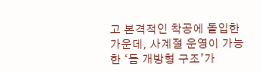고 본격적인 착공에 돌입한 가운데, 사계절 운영이 가능한 ‘돔 개방형 구조’가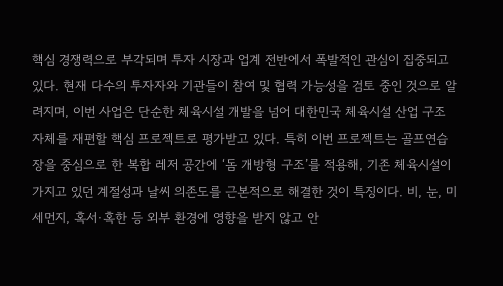핵심 경쟁력으로 부각되며 투자 시장과 업계 전반에서 폭발적인 관심이 집중되고 있다. 현재 다수의 투자자와 기관들이 참여 및 협력 가능성을 검토 중인 것으로 알려지며, 이번 사업은 단순한 체육시설 개발을 넘어 대한민국 체육시설 산업 구조 자체를 재편할 핵심 프로젝트로 평가받고 있다. 특히 이번 프로젝트는 골프연습장을 중심으로 한 복합 레저 공간에 ‘돔 개방형 구조’를 적용해, 기존 체육시설이 가지고 있던 계절성과 날씨 의존도를 근본적으로 해결한 것이 특징이다. 비, 눈, 미세먼지, 혹서·혹한 등 외부 환경에 영향을 받지 않고 안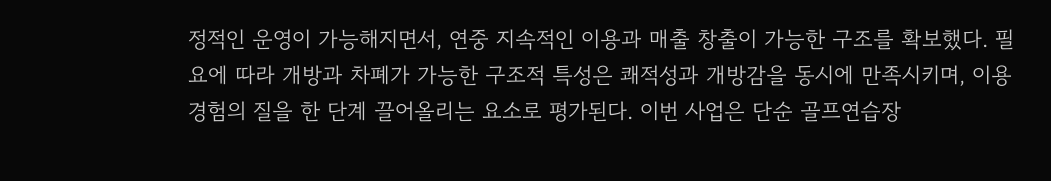정적인 운영이 가능해지면서, 연중 지속적인 이용과 매출 창출이 가능한 구조를 확보했다. 필요에 따라 개방과 차폐가 가능한 구조적 특성은 쾌적성과 개방감을 동시에 만족시키며, 이용 경험의 질을 한 단계 끌어올리는 요소로 평가된다. 이번 사업은 단순 골프연습장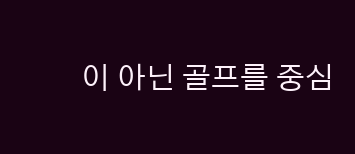이 아닌 골프를 중심